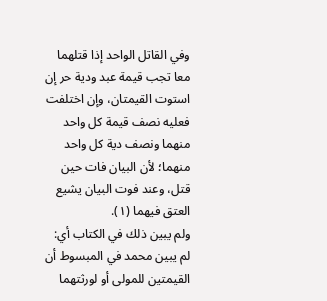وفي القاتل الواحد إذا قتلهما معا تجب قيمة عبد ودية حر إن استوت القيمتان، وإن اختلفت فعليه نصف قيمة كل واحد منهما ونصف دية كل واحد منهما؛ لأن البيان فات حين قتل، وعند فوت البيان يشيع العتق فيهما (١).
ولم يبين ذلك في الكتاب أي: لم يبين محمد في المبسوط أن القيمتين للمولى أو لورثتهما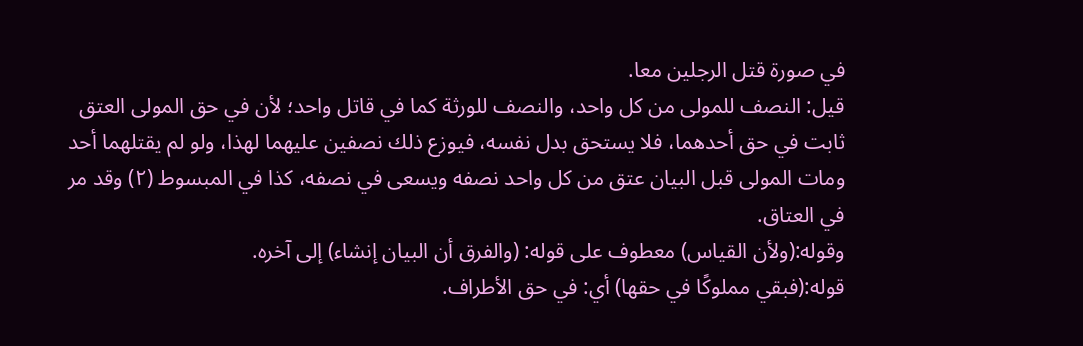في صورة قتل الرجلين معا.
قيل: النصف للمولى من كل واحد، والنصف للورثة كما في قاتل واحد؛ لأن في حق المولى العتق ثابت في حق أحدهما، فلا يستحق بدل نفسه، فيوزع ذلك نصفين عليهما لهذا، ولو لم يقتلهما أحد ومات المولى قبل البيان عتق من كل واحد نصفه ويسعى في نصفه، كذا في المبسوط (٢) وقد مر في العتاق.
وقوله:(ولأن القياس) معطوف على قوله: (والفرق أن البيان إنشاء) إلى آخره.
قوله:(فبقي مملوكًا في حقها) أي: في حق الأطراف.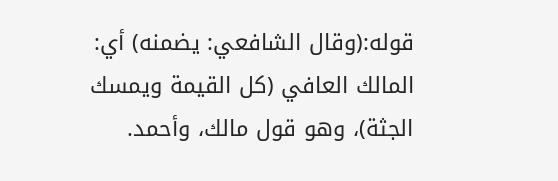قوله:(وقال الشافعي: يضمنه) أي: المالك العافي (كل القيمة ويمسك الجثة)، وهو قول مالك، وأحمد.